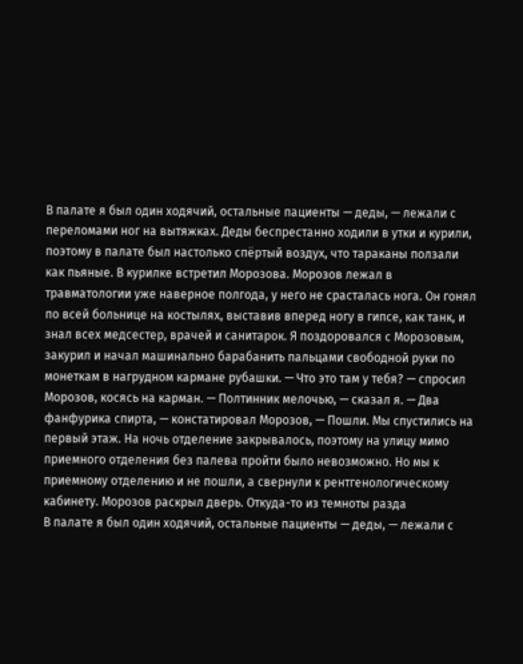В палате я был один ходячий, остальные пациенты — деды, — лежали с переломами ног на вытяжках. Деды беспрестанно ходили в утки и курили, поэтому в палате был настолько спёртый воздух, что тараканы ползали как пьяные. В курилке встретил Морозова. Морозов лежал в травматологии уже наверное полгода, у него не срасталась нога. Он гонял по всей больнице на костылях, выставив вперед ногу в гипсе, как танк, и знал всех медсестер, врачей и санитарок. Я поздоровался с Морозовым, закурил и начал машинально барабанить пальцами свободной руки по монеткам в нагрудном кармане рубашки. — Что это там у тебя? — спросил Морозов, косясь на карман. — Полтинник мелочью, — сказал я. — Два фанфурика спирта, — констатировал Морозов, — Пошли. Мы спустились на первый этаж. На ночь отделение закрывалось, поэтому на улицу мимо приемного отделения без палева пройти было невозможно. Но мы к приемному отделению и не пошли, а свернули к рентгенологическому кабинету. Морозов раскрыл дверь. Откуда-то из темноты разда
В палате я был один ходячий, остальные пациенты — деды, — лежали с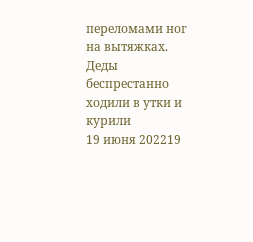переломами ног на вытяжках. Деды беспрестанно ходили в утки и курили
19 июня 202219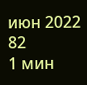июн 2022
82
1 мин